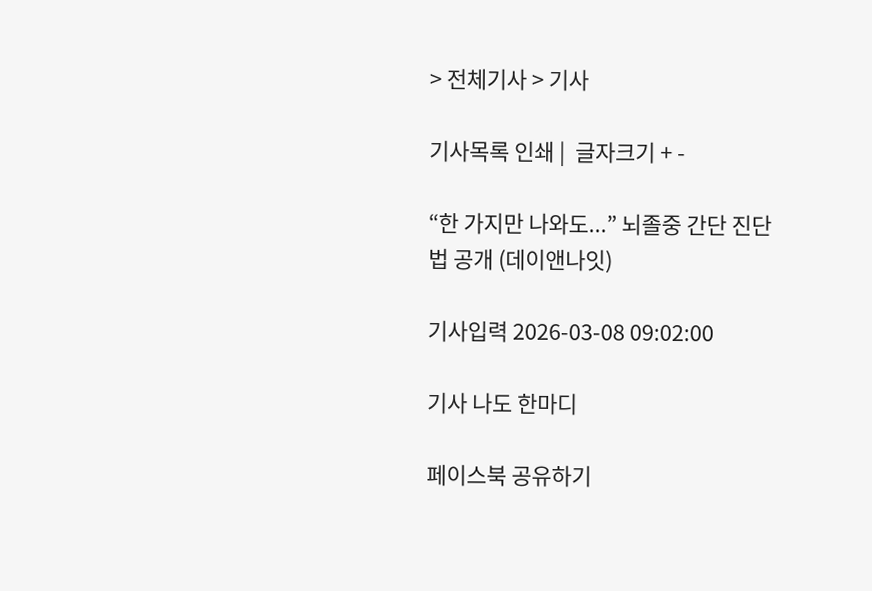> 전체기사 > 기사

기사목록 인쇄 |  글자크기 + -

“한 가지만 나와도...” 뇌졸중 간단 진단법 공개 (데이앤나잇)

기사입력 2026-03-08 09:02:00

기사 나도 한마디

페이스북 공유하기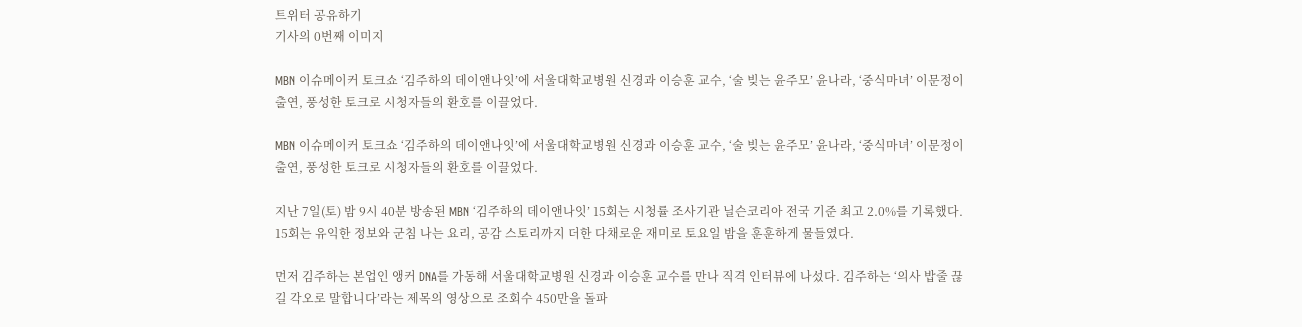트위터 공유하기
기사의 0번째 이미지

MBN 이슈메이커 토크쇼 ‘김주하의 데이앤나잇’에 서울대학교병원 신경과 이승훈 교수, ‘술 빚는 윤주모’ 윤나라, ‘중식마녀’ 이문정이 출연, 풍성한 토크로 시청자들의 환호를 이끌었다.

MBN 이슈메이커 토크쇼 ‘김주하의 데이앤나잇’에 서울대학교병원 신경과 이승훈 교수, ‘술 빚는 윤주모’ 윤나라, ‘중식마녀’ 이문정이 출연, 풍성한 토크로 시청자들의 환호를 이끌었다.

지난 7일(토) 밤 9시 40분 방송된 MBN ‘김주하의 데이앤나잇’ 15회는 시청률 조사기관 닐슨코리아 전국 기준 최고 2.0%를 기록했다. 15회는 유익한 정보와 군침 나는 요리, 공감 스토리까지 더한 다채로운 재미로 토요일 밤을 훈훈하게 물들였다.

먼저 김주하는 본업인 앵커 DNA를 가동해 서울대학교병원 신경과 이승훈 교수를 만나 직격 인터뷰에 나섰다. 김주하는 ‘의사 밥줄 끊길 각오로 말합니다’라는 제목의 영상으로 조회수 450만을 돌파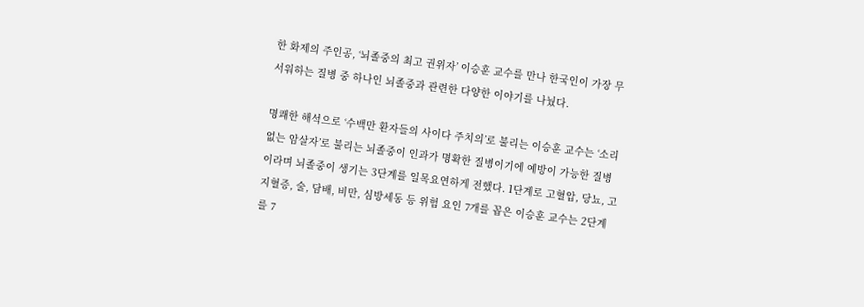한 화제의 주인공, ‘뇌졸중의 최고 권위자’ 이승훈 교수를 만나 한국인이 가장 무서워하는 질병 중 하나인 뇌졸중과 관련한 다양한 이야기를 나눴다.

명쾌한 해석으로 ‘수백만 환자들의 사이다 주치의’로 불리는 이승훈 교수는 ‘소리 없는 암살자’로 불리는 뇌졸중이 인과가 명확한 질병이기에 예방이 가능한 질병이라며 뇌졸중이 생기는 3단계를 일목요연하게 전했다. 1단계로 고혈압, 당뇨, 고지혈증, 술, 담배, 비만, 심방세동 등 위험 요인 7개를 꼽은 이승훈 교수는 2단계를 7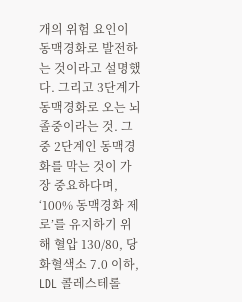개의 위험 요인이 동맥경화로 발전하는 것이라고 설명했다. 그리고 3단계가 동맥경화로 오는 뇌졸중이라는 것. 그중 2단계인 동맥경화를 막는 것이 가장 중요하다며, ‘100% 동맥경화 제로’를 유지하기 위해 혈압 130/80, 당화혈색소 7.0 이하, LDL 콜레스테롤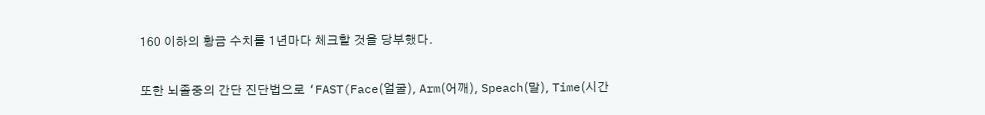160 이하의 황금 수치를 1년마다 체크할 것을 당부했다.

또한 뇌졸중의 간단 진단법으로 ‘FAST(Face(얼굴), Arm(어깨), Speach(말), Time(시간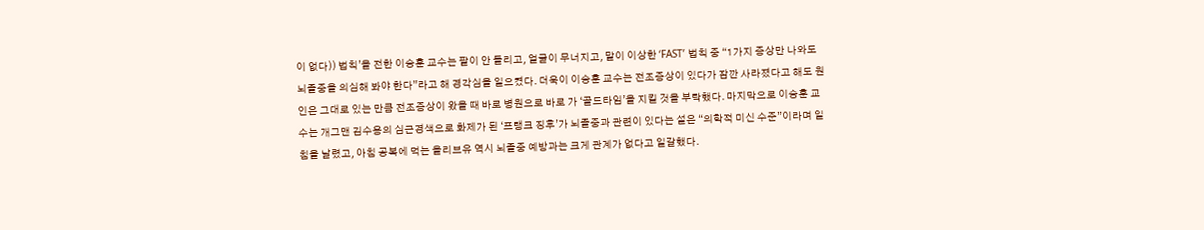이 없다)) 법칙’을 전한 이승훈 교수는 팔이 안 들리고, 얼굴이 무너지고, 말이 이상한 ‘FAST’ 법칙 중 “1가지 증상만 나와도 뇌졸중을 의심해 봐야 한다”라고 해 경각심을 일으켰다. 더욱이 이승훈 교수는 전조증상이 있다가 잠깐 사라졌다고 해도 원인은 그대로 있는 만큼 전조증상이 왔을 때 바로 병원으로 바로 가 ‘골드타임’을 지킬 것을 부탁했다. 마지막으로 이승훈 교수는 개그맨 김수용의 심근경색으로 화제가 된 ‘프랭크 징후’가 뇌졸중과 관련이 있다는 설은 “의학적 미신 수준”이라며 일침을 날렸고, 아침 공복에 먹는 올리브유 역시 뇌졸중 예방과는 크게 관계가 없다고 일갈했다.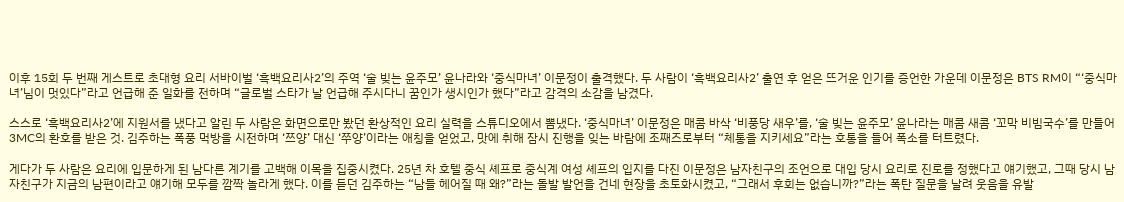이후 15회 두 번째 게스트로 초대형 요리 서바이벌 ‘흑백요리사2’의 주역 ‘술 빚는 윤주모’ 윤나라와 ‘중식마녀’ 이문정이 출격했다. 두 사람이 ‘흑백요리사2’ 출연 후 얻은 뜨거운 인기를 증언한 가운데 이문정은 BTS RM이 “‘중식마녀’님이 멋있다”라고 언급해 준 일화를 전하며 “글로벌 스타가 날 언급해 주시다니 꿈인가 생시인가 했다”라고 감격의 소감을 남겼다.

스스로 ‘흑백요리사2’에 지원서를 냈다고 알린 두 사람은 화면으로만 봤던 환상적인 요리 실력을 스튜디오에서 뽐냈다. ‘중식마녀’ 이문정은 매콤 바삭 ‘비풍당 새우’를, ‘술 빚는 윤주모’ 윤나라는 매콤 새콤 ‘꼬막 비빔국수’를 만들어 3MC의 환호를 받은 것. 김주하는 폭풍 먹방을 시전하며 ‘쯔양’ 대신 ‘쭈양’이라는 애칭을 얻었고, 맛에 취해 잠시 진행을 잊는 바람에 조째즈로부터 “체통을 지키세요”라는 호통을 들어 폭소를 터트렸다.

게다가 두 사람은 요리에 입문하게 된 남다른 계기를 고백해 이목을 집중시켰다. 25년 차 호텔 중식 셰프로 중식계 여성 셰프의 입지를 다진 이문정은 남자친구의 조언으로 대입 당시 요리로 진로를 정했다고 얘기했고, 그때 당시 남자친구가 지금의 남편이라고 얘기해 모두를 깜짝 놀라게 했다. 이를 듣던 김주하는 “남들 헤어질 때 왜?”라는 돌발 발언을 건네 현장을 초토화시켰고, “그래서 후회는 없습니까?”라는 폭탄 질문을 날려 웃음을 유발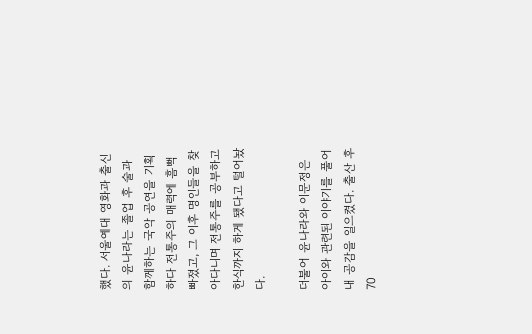했다. 서울예대 영화과 출신의 윤나라는 졸업 후 술과 함께하는 국악 공연을 기획하다 전통주의 매력에 흠뻑 빠졌고, 그 이후 명인들을 찾아다니며 전통주를 공부하고 한식까지 하게 됐다고 털어놨다.

더불어 윤나라와 이문정은 아이와 관련된 이야기를 풀어내 공감을 일으켰다. 출산 후 70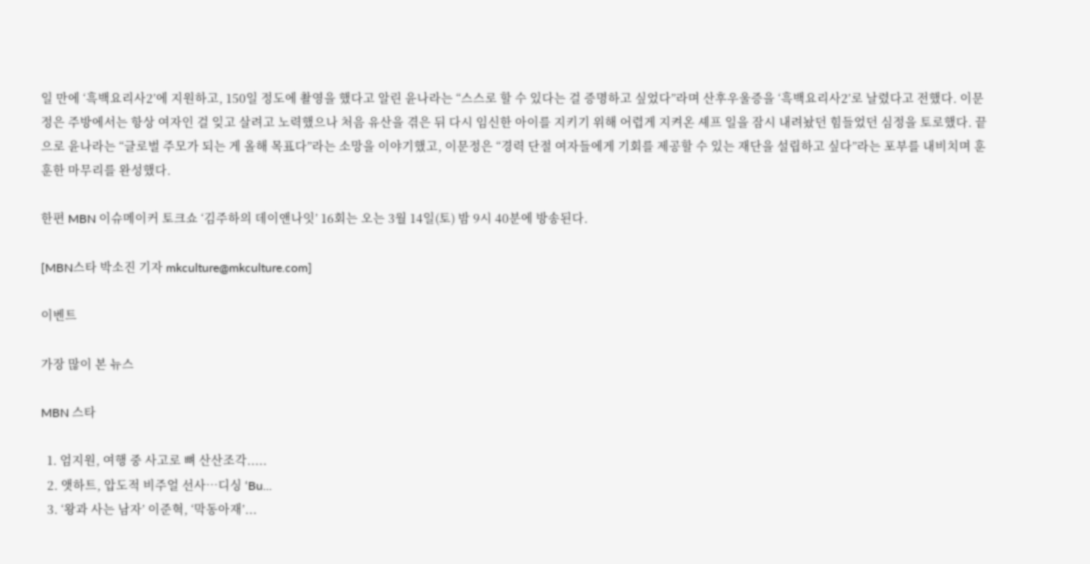일 만에 ‘흑백요리사2’에 지원하고, 150일 정도에 촬영을 했다고 알린 윤나라는 “스스로 할 수 있다는 걸 증명하고 싶었다”라며 산후우울증을 ‘흑백요리사2’로 날렸다고 전했다. 이문정은 주방에서는 항상 여자인 걸 잊고 살려고 노력했으나 처음 유산을 겪은 뒤 다시 임신한 아이를 지키기 위해 어렵게 지켜온 셰프 일을 잠시 내려놨던 힘들었던 심정을 토로했다. 끝으로 윤나라는 “글로벌 주모가 되는 게 올해 목표다”라는 소망을 이야기했고, 이문정은 “경력 단절 여자들에게 기회를 제공할 수 있는 재단을 설립하고 싶다”라는 포부를 내비치며 훈훈한 마무리를 완성했다.

한편 MBN 이슈메이커 토크쇼 ‘김주하의 데이앤나잇’ 16회는 오는 3월 14일(토) 밤 9시 40분에 방송된다.

[MBN스타 박소진 기자 mkculture@mkculture.com]

이벤트

가장 많이 본 뉴스

MBN 스타

  1. 엄지원, 여행 중 사고로 뼈 산산조각.....
  2. 앳하트, 압도적 비주얼 선사…디싱 ‘Bu...
  3. ‘왕과 사는 남자’ 이준혁, ‘막동아재’...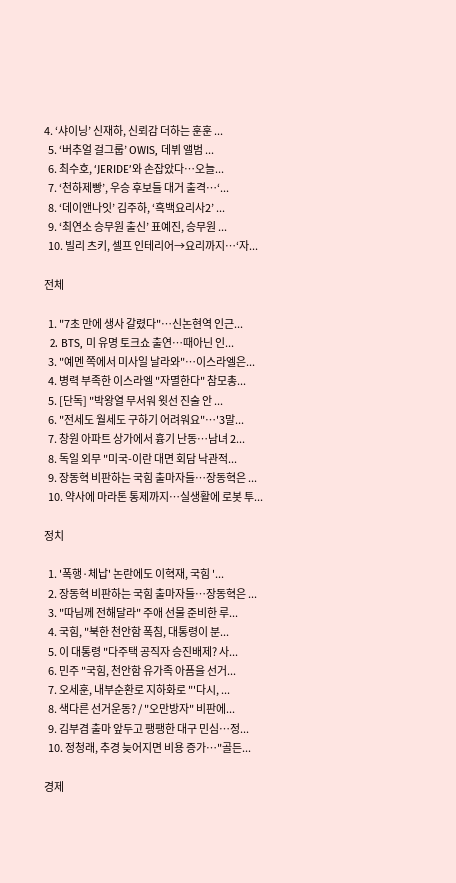4. ‘샤이닝’ 신재하, 신뢰감 더하는 훈훈 ...
  5. ‘버추얼 걸그룹’ OWIS, 데뷔 앨범 ...
  6. 최수호, ‘JERIDE’와 손잡았다…오늘...
  7. ‘천하제빵’, 우승 후보들 대거 출격…‘...
  8. ‘데이앤나잇’ 김주하, ‘흑백요리사2’ ...
  9. ‘최연소 승무원 출신’ 표예진, 승무원 ...
  10. 빌리 츠키, 셀프 인테리어→요리까지…‘자...

전체

  1. "7초 만에 생사 갈렸다"…신논현역 인근...
  2. BTS, 미 유명 토크쇼 출연…때아닌 인...
  3. "예멘 쪽에서 미사일 날라와"…이스라엘은...
  4. 병력 부족한 이스라엘 "자멸한다" 참모총...
  5. [단독] "박왕열 무서워 윗선 진술 안 ...
  6. "전세도 월세도 구하기 어려워요"…'3말...
  7. 창원 아파트 상가에서 흉기 난동…남녀 2...
  8. 독일 외무 "미국-이란 대면 회담 낙관적...
  9. 장동혁 비판하는 국힘 출마자들…장동혁은 ...
  10. 약사에 마라톤 통제까지…실생활에 로봇 투...

정치

  1. '폭행·체납' 논란에도 이혁재, 국힘 '...
  2. 장동혁 비판하는 국힘 출마자들…장동혁은 ...
  3. "따님께 전해달라" 주애 선물 준비한 루...
  4. 국힘, "북한 천안함 폭침, 대통령이 분...
  5. 이 대통령 "다주택 공직자 승진배제? 사...
  6. 민주 "국힘, 천안함 유가족 아픔을 선거...
  7. 오세훈, 내부순환로 지하화로 "'다시, ...
  8. 색다른 선거운동? / "오만방자" 비판에...
  9. 김부겸 출마 앞두고 팽팽한 대구 민심…정...
  10. 정청래, 추경 늦어지면 비용 증가…"골든...

경제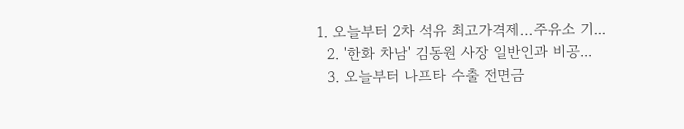1. 오늘부터 2차 석유 최고가격제…주유소 기...
  2. '한화 차남' 김동원 사장 일반인과 비공...
  3. 오늘부터 나프타 수출 전면금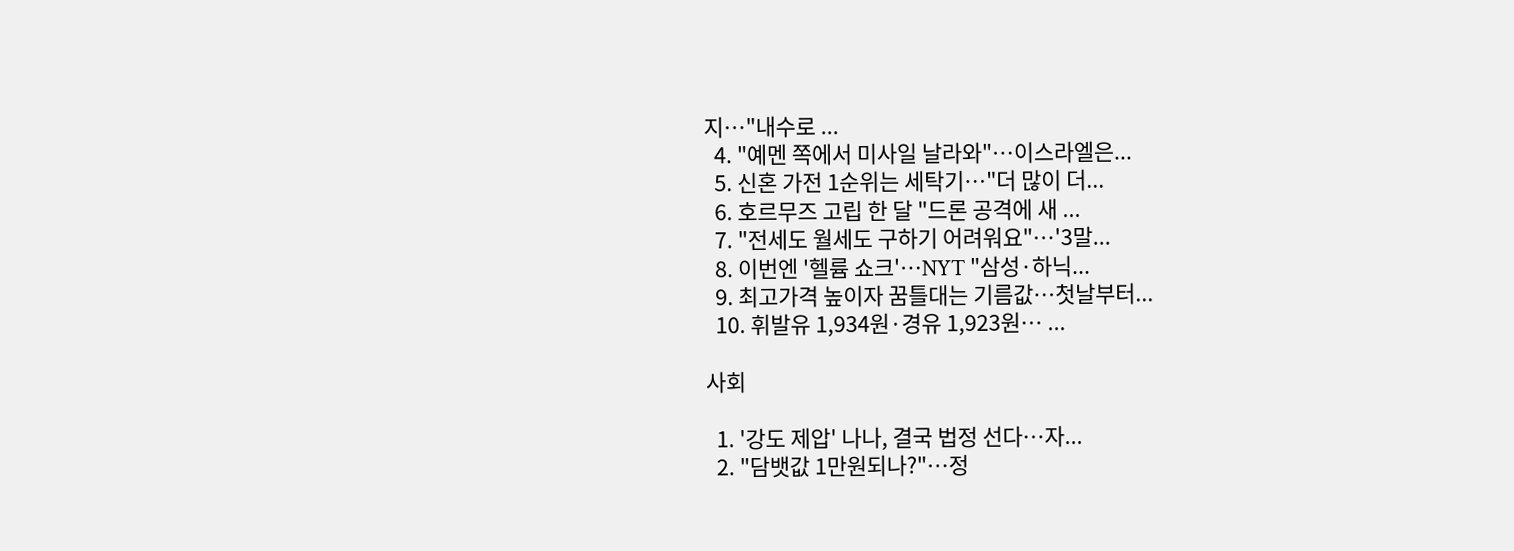지…"내수로 ...
  4. "예멘 쪽에서 미사일 날라와"…이스라엘은...
  5. 신혼 가전 1순위는 세탁기…"더 많이 더...
  6. 호르무즈 고립 한 달 "드론 공격에 새 ...
  7. "전세도 월세도 구하기 어려워요"…'3말...
  8. 이번엔 '헬륨 쇼크'…NYT "삼성·하닉...
  9. 최고가격 높이자 꿈틀대는 기름값…첫날부터...
  10. 휘발유 1,934원·경유 1,923원… ...

사회

  1. '강도 제압' 나나, 결국 법정 선다…자...
  2. "담뱃값 1만원되나?"…정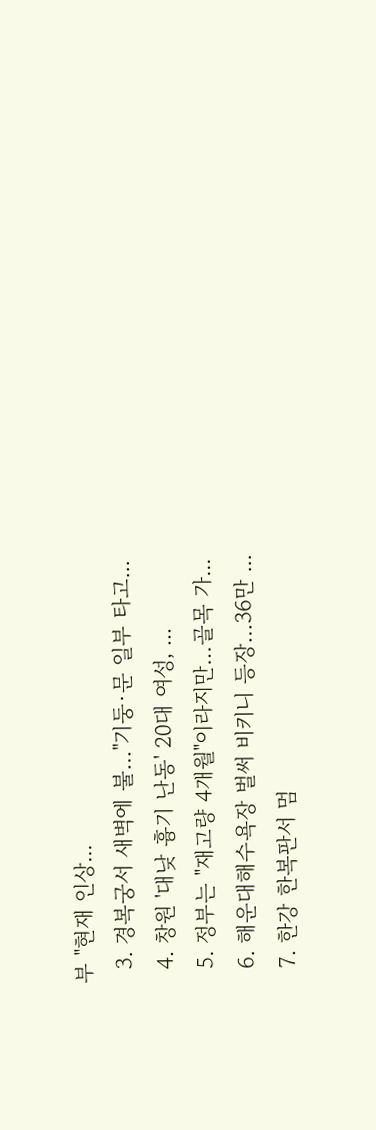부 "현재 인상...
  3. 경복궁서 새벽에 불…"기둥·문 일부 타고...
  4. 창원 '대낮 흉기 난동' 20대 여성, ...
  5. 정부는 "재고량 4개월"이라지만…골목 가...
  6. 해운대해수욕장 벌써 비키니 등장…36만 ...
  7. 한강 한복판서 멈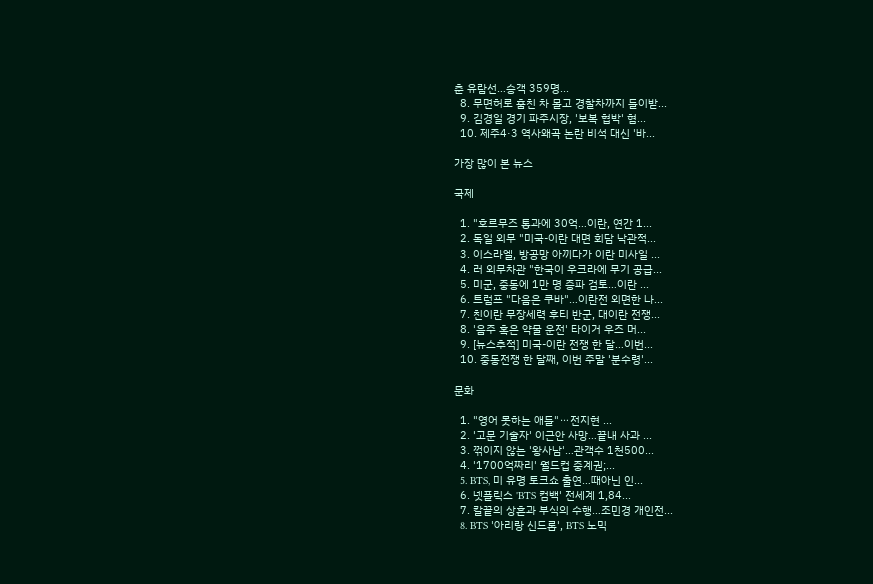춘 유람선…승객 359명...
  8. 무면허로 훔친 차 몰고 경찰차까지 들이받...
  9. 김경일 경기 파주시장, '보복 협박' 혐...
  10. 제주4·3 역사왜곡 논란 비석 대신 '바...

가장 많이 본 뉴스

국제

  1. "호르무즈 통과에 30억…이란, 연간 1...
  2. 독일 외무 "미국-이란 대면 회담 낙관적...
  3. 이스라엘, 방공망 아끼다가 이란 미사일 ...
  4. 러 외무차관 "한국이 우크라에 무기 공급...
  5. 미군, 중동에 1만 명 증파 검토…이란 ...
  6. 트럼프 "다음은 쿠바"…이란전 외면한 나...
  7. 친이란 무장세력 후티 반군, 대이란 전쟁...
  8. '음주 혹은 약물 운전' 타이거 우즈 머...
  9. [뉴스추적] 미국-이란 전쟁 한 달…이번...
  10. 중동전쟁 한 달째, 이번 주말 '분수령'...

문화

  1. "영어 못하는 애들"⋯전지현 ...
  2. '고문 기술자' 이근안 사망…끝내 사과 ...
  3. 꺾이지 않는 '왕사남'…관객수 1천500...
  4. '1700억짜리' 월드컵 중계권;...
  5. BTS, 미 유명 토크쇼 출연…때아닌 인...
  6. 넷플릭스 'BTS 컴백' 전세계 1,84...
  7. 칼끝의 상흔과 부식의 수행…조민경 개인전...
  8. BTS '아리랑 신드롬', BTS 노믹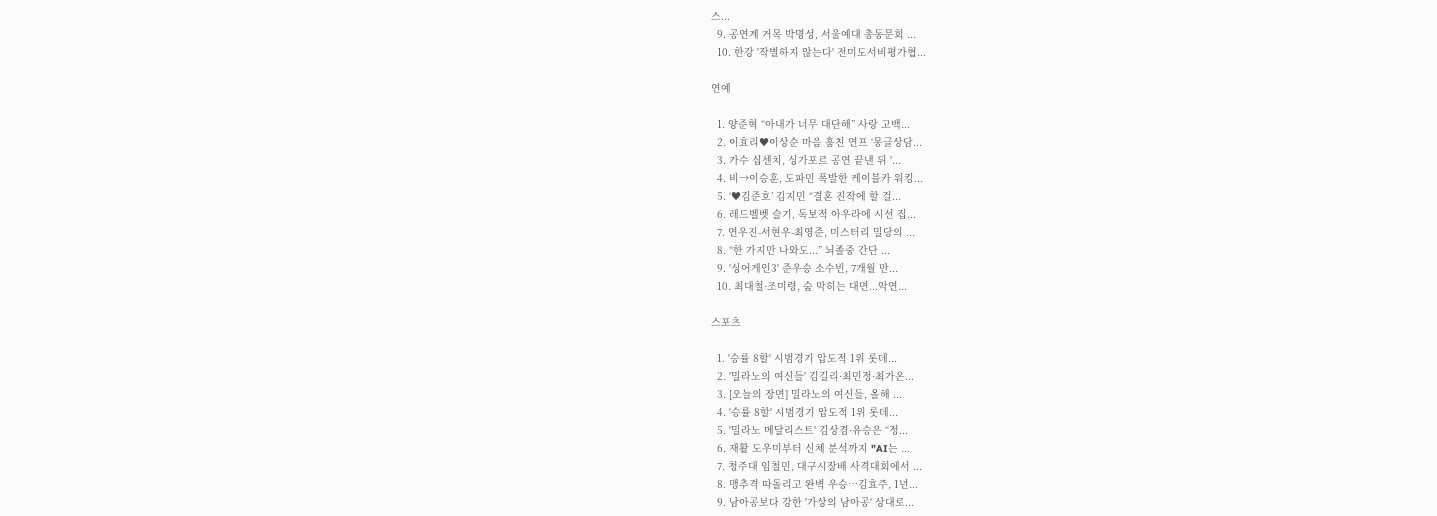스...
  9. 공연계 거목 박명성, 서울예대 총동문회 ...
  10. 한강 '작별하지 않는다' 전미도서비평가협...

연예

  1. 양준혁 “아내가 너무 대단해” 사랑 고백...
  2. 이효리♥이상순 마음 훔친 연프 ‘몽글상담...
  3. 가수 십센치, 싱가포르 공연 끝낸 뒤 '...
  4. 비→이승훈, 도파민 폭발한 케이블카 워킹...
  5. ‘♥김준호’ 김지민 “결혼 진작에 할 걸...
  6. 레드벨벳 슬기, 독보적 아우라에 시선 집...
  7. 연우진-서현우-최영준, 미스터리 밀당의 ...
  8. “한 가지만 나와도...” 뇌졸중 간단 ...
  9. '싱어게인3' 준우승 소수빈, 7개월 만...
  10. 최대철·조미령, 숨 막히는 대면...악연...

스포츠

  1. '승률 8할' 시범경기 압도적 1위 롯데...
  2. '밀라노의 여신들' 김길리·최민정·최가온...
  3. [오늘의 장면] 밀라노의 여신들, 올해 ...
  4. '승률 8할' 시범경기 압도적 1위 롯데...
  5. '밀라노 메달리스트' 김상겸·유승은 “정...
  6. 재활 도우미부터 신체 분석까지 "AI는 ...
  7. 청주대 임철민, 대구시장배 사격대회에서 ...
  8. 맹추격 따돌리고 완벽 우승…김효주, 1년...
  9. 남아공보다 강한 '가상의 남아공' 상대로...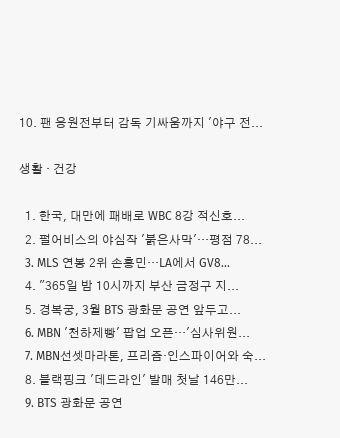10. 팬 응원전부터 감독 기싸움까지 '야구 전...

생활 · 건강

  1. 한국, 대만에 패배로 WBC 8강 적신호...
  2. 펄어비스의 야심작 '붉은사막'…평점 78...
  3. MLS 연봉 2위 손흥민…LA에서 GV8...
  4. "365일 밤 10시까지 부산 금정구 지...
  5. 경복궁, 3월 BTS 광화문 공연 앞두고...
  6. MBN '천하제빵' 팝업 오픈…'심사위원...
  7. MBN선셋마라톤, 프리즘·인스파이어와 숙...
  8. 블랙핑크 '데드라인' 발매 첫날 146만...
  9. BTS 광화문 공연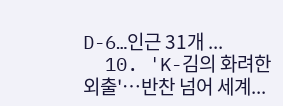D-6…인근 31개 ...
  10. 'K-김의 화려한 외출'…반찬 넘어 세계...